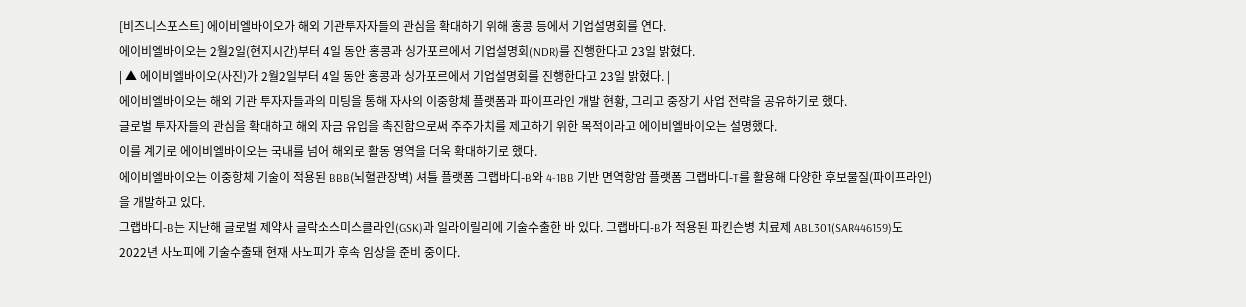[비즈니스포스트] 에이비엘바이오가 해외 기관투자자들의 관심을 확대하기 위해 홍콩 등에서 기업설명회를 연다.
에이비엘바이오는 2월2일(현지시간)부터 4일 동안 홍콩과 싱가포르에서 기업설명회(NDR)를 진행한다고 23일 밝혔다.
| ▲ 에이비엘바이오(사진)가 2월2일부터 4일 동안 홍콩과 싱가포르에서 기업설명회를 진행한다고 23일 밝혔다. |
에이비엘바이오는 해외 기관 투자자들과의 미팅을 통해 자사의 이중항체 플랫폼과 파이프라인 개발 현황, 그리고 중장기 사업 전략을 공유하기로 했다.
글로벌 투자자들의 관심을 확대하고 해외 자금 유입을 촉진함으로써 주주가치를 제고하기 위한 목적이라고 에이비엘바이오는 설명했다.
이를 계기로 에이비엘바이오는 국내를 넘어 해외로 활동 영역을 더욱 확대하기로 했다.
에이비엘바이오는 이중항체 기술이 적용된 BBB(뇌혈관장벽) 셔틀 플랫폼 그랩바디-B와 4-1BB 기반 면역항암 플랫폼 그랩바디-T를 활용해 다양한 후보물질(파이프라인)을 개발하고 있다.
그랩바디-B는 지난해 글로벌 제약사 글락소스미스클라인(GSK)과 일라이릴리에 기술수출한 바 있다. 그랩바디-B가 적용된 파킨슨병 치료제 ABL301(SAR446159)도 2022년 사노피에 기술수출돼 현재 사노피가 후속 임상을 준비 중이다.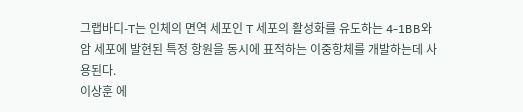그랩바디-T는 인체의 면역 세포인 T 세포의 활성화를 유도하는 4-1BB와 암 세포에 발현된 특정 항원을 동시에 표적하는 이중항체를 개발하는데 사용된다.
이상훈 에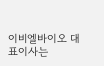이비엘바이오 대표이사는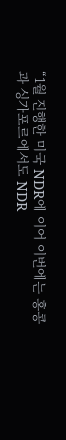“1월 진행한 미국 NDR에 이어 이번에는 홍콩과 싱가포르에서도 NDR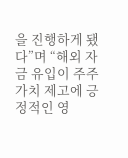을 진행하게 됐다”며 “해외 자금 유입이 주주가치 제고에 긍정적인 영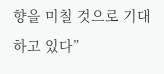향을 미칠 것으로 기대하고 있다”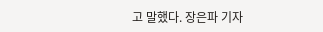고 말했다. 장은파 기자